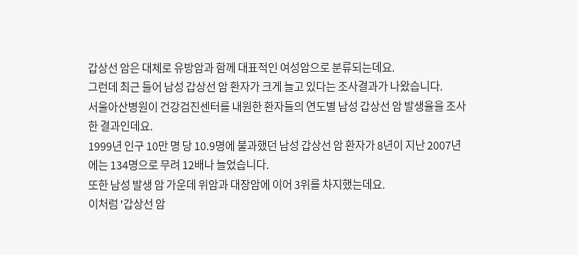갑상선 암은 대체로 유방암과 함께 대표적인 여성암으로 분류되는데요.
그런데 최근 들어 남성 갑상선 암 환자가 크게 늘고 있다는 조사결과가 나왔습니다.
서울아산병원이 건강검진센터를 내원한 환자들의 연도별 남성 갑상선 암 발생율을 조사한 결과인데요.
1999년 인구 10만 명 당 10.9명에 불과했던 남성 갑상선 암 환자가 8년이 지난 2007년에는 134명으로 무려 12배나 늘었습니다.
또한 남성 발생 암 가운데 위암과 대장암에 이어 3위를 차지했는데요.
이처럼 '갑상선 암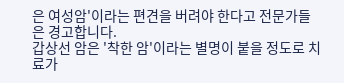은 여성암'이라는 편견을 버려야 한다고 전문가들은 경고합니다.
갑상선 암은 '착한 암'이라는 별명이 붙을 정도로 치료가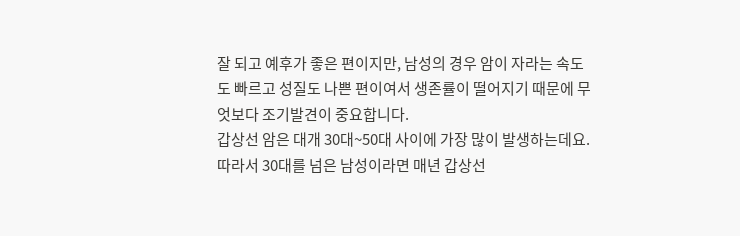잘 되고 예후가 좋은 편이지만, 남성의 경우 암이 자라는 속도도 빠르고 성질도 나쁜 편이여서 생존률이 떨어지기 때문에 무엇보다 조기발견이 중요합니다.
갑상선 암은 대개 30대~50대 사이에 가장 많이 발생하는데요.
따라서 30대를 넘은 남성이라면 매년 갑상선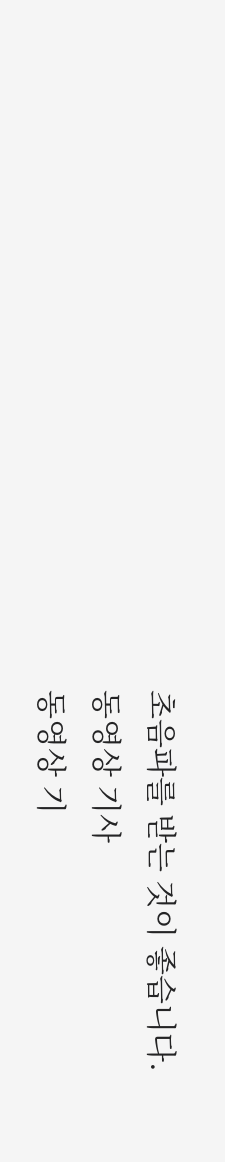초음파를 받는 것이 좋습니다.
동영상 기사
동영상 기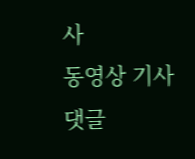사
동영상 기사
댓글